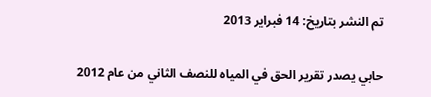تم النشر بتاريخ: 14 فبراير 2013

حابي يصدر تقرير الحق في المياه للنصف الثاني من عام 2012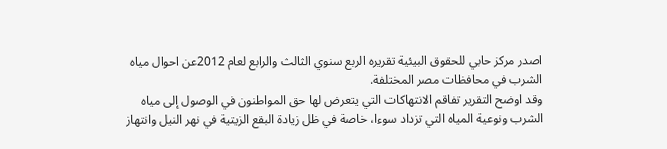اصدر مركز حابي للحقوق البيئية تقريره الربع سنوي الثالث والرابع لعام 2012عن احوال مياه الشرب في محافظات مصر المختلفة.
وقد اوضح التقرير تفاقم الانتهاكات التي يتعرض لها حق المواطنون في الوصول إلى مياه الشرب ونوعية المياه التي تزداد سوءا، خاصة في ظل زيادة البقع الزيتية في نهر النيل وانتهاز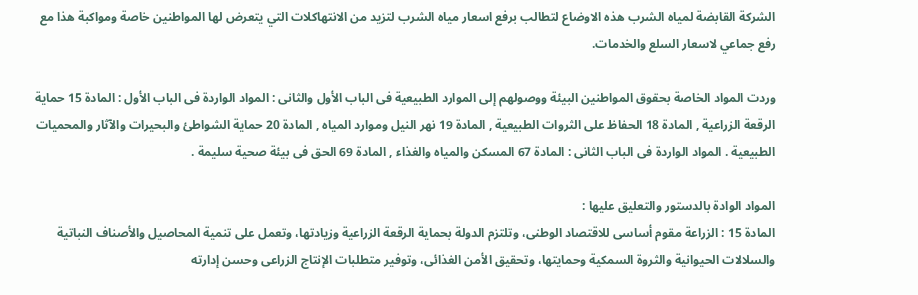الشركة القابضة لمياه الشرب هذه الاوضاع لتطالب برفع اسعار مياه الشرب لتزيد من الانتهاكلات التي يتعرض لها المواطنين خاصة ومواكبة هذا مع رفع جماعي لاسعار السلع والخدمات.

وردت المواد الخاصة بحقوق المواطنين البيئة ووصولهم إلى الموارد الطبيعية فى الباب الأول والثانى : المواد الواردة فى الباب الأول : المادة 15 حماية الرقعة الزراعية , المادة 18 الحفاظ على الثروات الطبيعية , المادة 19 نهر النيل وموارد المياه , المادة 20 حماية الشواطئ والبحيرات والآثار والمحميات الطبيعية . المواد الواردة فى الباب الثانى : المادة 67 المسكن والمياه والغذاء , المادة 69 الحق فى بيئة صحية سليمة .

المواد الوادة بالدستور والتعليق عليها :
المادة 15 : الزراعة مقوم أساسى للاقتصاد الوطنى، وتلتزم الدولة بحماية الرقعة الزراعية وزيادتها، وتعمل على تنمية المحاصيل والأصناف النباتية والسلالات الحيوانية والثروة السمكية وحمايتها، وتحقيق الأمن الغذائى، وتوفير متطلبات الإنتاج الزراعى وحسن إدارته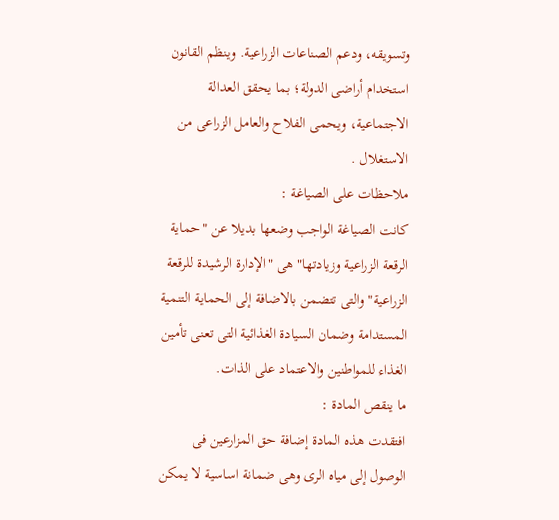وتسويقه، ودعم الصناعات الزراعية. وينظم القانون استخدام أراضى الدولة؛ بما يحقق العدالة الاجتماعية، ويحمى الفلاح والعامل الزراعى من الاستغلال .
ملاحظات على الصياغة :
كانت الصياغة الواجب وضعها بديلا عن "حماية الرقعة الزراعية وزيادتها" هى "الإدارة الرشيدة للرقعة الزراعية" والتى تتضمن بالاضافة إلى الحماية التنمية المستدامة وضمان السيادة الغذائية التى تعنى تأمين الغذاء للمواطنين والاعتماد على الذات.
ما ينقص المادة :
افتقدت هذه المادة إضافة حق المزارعين فى الوصول إلى مياه الرى وهى ضمانة اساسية لا يمكن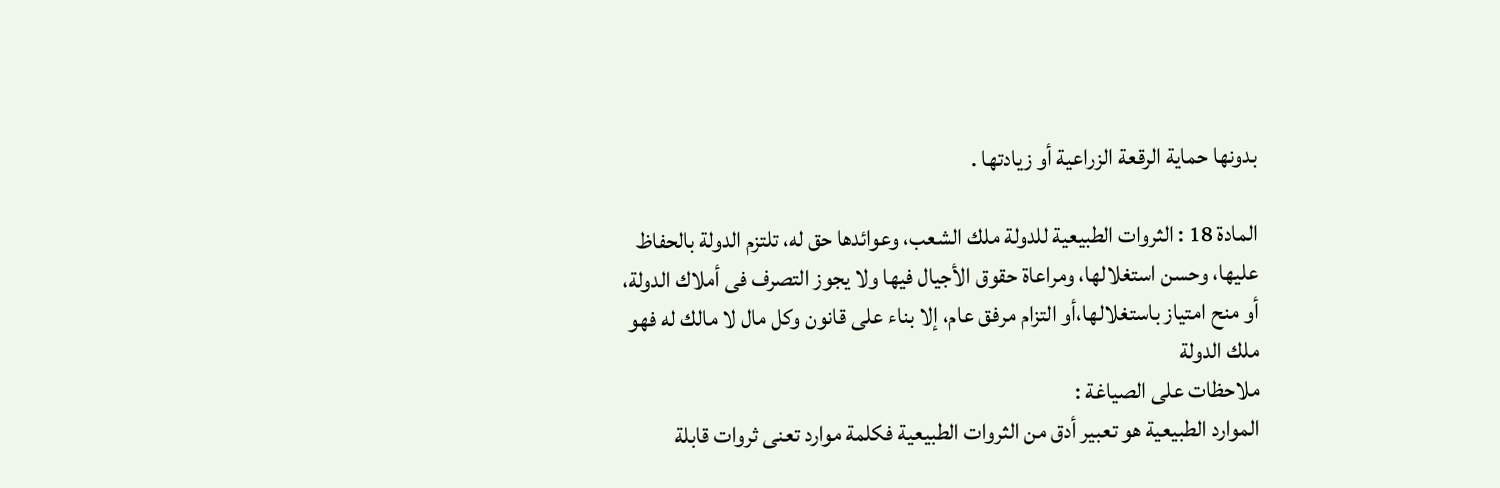بدونها حماية الرقعة الزراعية أو زيادتها .

المادة 18 : الثروات الطبيعية للدولة ملك الشعب، وعوائدها حق له، تلتزم الدولة بالحفاظ عليها، وحسن استغلالها، ومراعاة حقوق الأجيال فيها ولا يجوز التصرف فى أملاك الدولة، أو منح امتياز باستغلالها،أو التزام مرفق عام، إلا بناء على قانون وكل مال لا مالك له فهو ملك الدولة
ملاحظات على الصياغة :
الموارد الطبيعية هو تعبير أدق من الثروات الطبيعية فكلمة موارد تعنى ثروات قابلة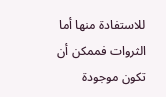للاستفادة منها أما الثروات فممكن أن تكون موجودة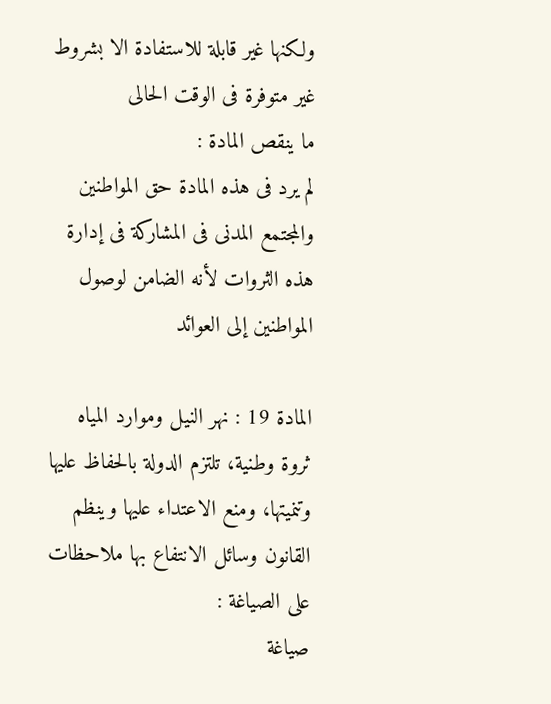ولكنها غير قابلة للاستفادة الا بشروط غير متوفرة فى الوقت الحالى
ما ينقص المادة :
لم يرد فى هذه المادة حق المواطنين والمجتمع المدنى فى المشاركة فى إدارة هذه الثروات لأنه الضامن لوصول المواطنين إلى العوائد

المادة 19 : نهر النيل وموارد المياه ثروة وطنية، تلتزم الدولة بالحفاظ عليها وتنميتها، ومنع الاعتداء عليها وينظم القانون وسائل الانتفاع بها ملاحظات على الصياغة :
صياغة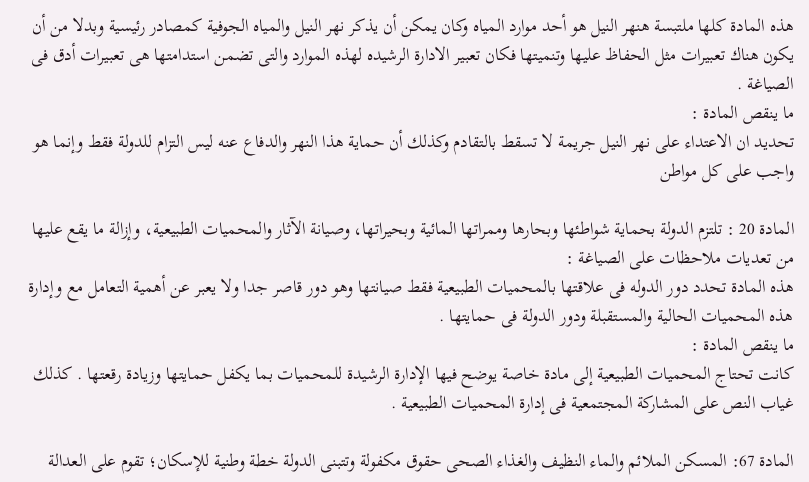هذه المادة كلها ملتبسة هنهر النيل هو أحد موارد المياه وكان يمكن أن يذكر نهر النيل والمياه الجوفية كمصادر رئيسية وبدلا من أن يكون هناك تعبيرات مثل الحفاظ عليها وتنميتها فكان تعبير الادارة الرشيده لهذه الموارد والتى تضمن استدامتها هى تعبيرات أدق فى الصياغة .
ما ينقص المادة :
تحديد ان الاعتداء على نهر النيل جريمة لا تسقط بالتقادم وكذلك أن حماية هذا النهر والدفاع عنه ليس التزام للدولة فقط وإنما هو واجب على كل مواطن

المادة 20 : تلتزم الدولة بحماية شواطئها وبحارها وممراتها المائية وبحيراتها، وصيانة الآثار والمحميات الطبيعية، وإزالة ما يقع عليها من تعديات ملاحظات على الصياغة :
هذه المادة تحدد دور الدوله فى علاقتها بالمحميات الطبيعية فقط صيانتها وهو دور قاصر جدا ولا يعبر عن أهمية التعامل مع وإدارة هذه المحميات الحالية والمستقبلة ودور الدولة فى حمايتها .
ما ينقص المادة :
كانت تحتاج المحميات الطبيعية إلى مادة خاصة يوضح فيها الإدارة الرشيدة للمحميات بما يكفل حمايتها وزيادة رقعتها . كذلك غياب النص على المشاركة المجتمعية فى إدارة المحميات الطبيعية .

المادة 67: المسكن الملائم والماء النظيف والغذاء الصحى حقوق مكفولة وتتبنى الدولة خطة وطنية للإسكان؛ تقوم على العدالة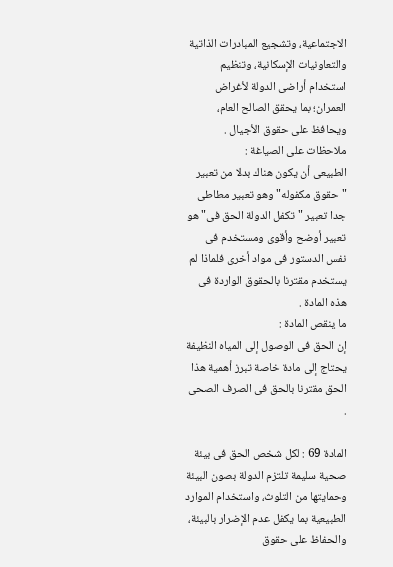الاجتماعية، وتشجيع المبادرات الذاتية والتعاونيات الإسكانية، وتنظيم استخدام أراضى الدولة لأغراض العمران؛ بما يحقق الصالح العام، ويحافظ على حقوق الأجيال . ملاحظات على الصياغة :
الطبيعى أن يكون هناك بدلا من تعبير "حقوق مكفوله" وهو تعبير مطاطى جدا تعبير "تكفل الدولة الحق فى" هو تعبير أوضح وأقوى ومستخدم فى نفس الدستور فى مواد أخرى فلماذا لم يستخدم مقترنا بالحقوق الواردة فى هذه المادة .
ما ينقص المادة :
إن الحق فى الوصول إلى المياه النظيفة يحتاج إلى مادة خاصة تبرز أهمية هذا الحق مقترنا بالحق فى الصرف الصحى .

المادة 69 : لكل شخص الحق فى بيئة صحية سليمة تلتزم الدولة بصون البيئة وحمايتها من التلوث، واستخدام الموارد الطبيعية بما يكفل عدم الإضرار بالبيئة، والحفاظ على حقوق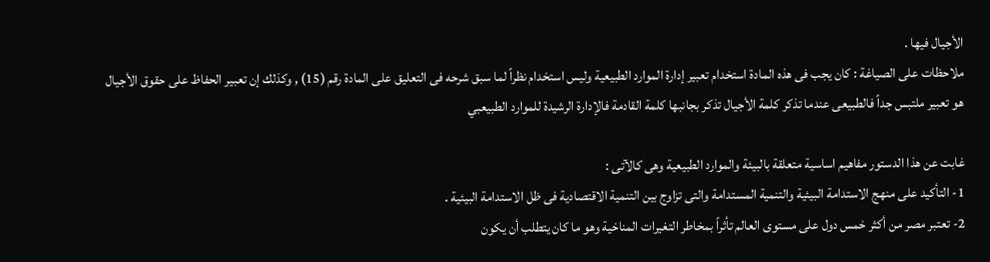الأجيال فيها .
ملاحظات على الصياغة : كان يجب فى هذه المادة استخدام تعبير إدارة الموارد الطبيعية وليس استخدام نظراً لما سبق شرحه فى التعليق على المادة رقم (15) , وكذلك إن تعبير الحفاظ على حقوق الأجيال هو تعبير ملتبس جداً فالطبيعى عندما تذكر كلمة الأجيال تذكر بجانبها كلمة القادمة فالإدارة الرشيدة للموارد الطبيعبي

غابت عن هذا الدستور مفاهيم اساسية متعلقة بالبيئة والموارد الطبيعية وهى كالآتى :
1- التأكيد على منهج الاستدامة البيئية والتنمية المستدامة والتى تزاوج بين التنمية الاقتصادية فى ظل الاستدامة البيئية .
2- تعتبر مصر من أكثر خمس دول على مستوى العالم تأثراً بمخاطر التغيرات المناخية وهو ما كان يتطلب أن يكون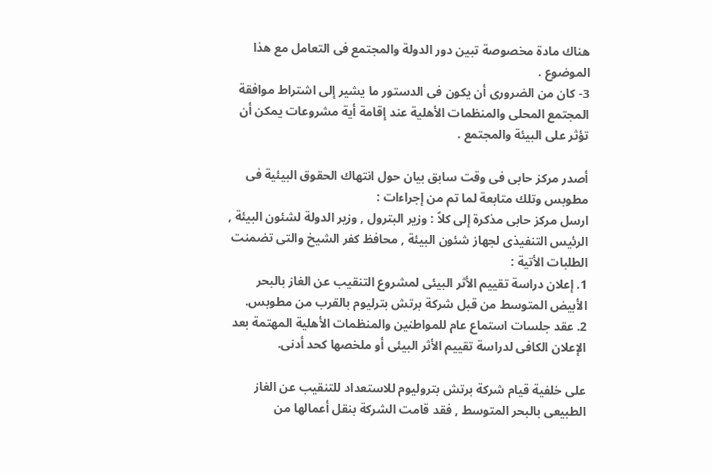هناك مادة مخصوصة تبين دور الدولة والمجتمع فى التعامل مع هذا الموضوع .
3- كان من الضرورى أن يكون فى الدستور ما يشير إلى اشتراط موافقة المجتمع المحلى والمنظمات الأهلية عند إقامة أية مشروعات يمكن أن تؤثر على البيئة والمجتمع .

أصدر مركز حابى فى وقت سابق بيان حول انتهاك الحقوق البيئية فى مطوبس وتلك متابعة لما تم من إجراءات :
ارسل مركز حابى مذكرة إلى كلاً : وزير البترول , وزير الدولة لشئون البيئة , الرئيس التنفيذى لجهاز شئون البيئة , محافظ كفر الشيخ والتى تضمنت الطلبات الأتية :
1. إعلان دراسة تقييم الأثر البيئى لمشروع التنقيب عن الغاز بالبحر الأبيض المتوسط من قبل شركة برتش بترليوم بالقرب من مطوبس.
2. عقد جلسات استماع عام للمواطنين والمنظمات الأهلية المهتمة بعد الإعلان الكافى لدراسة تقييم الأثر البيئى أو ملخصها كحد أدنى.

على خلفية قيام شركة برتش بتروليوم للاستعداد للتنقيب عن الغاز الطبيعى بالبحر المتوسط , فقد قامت الشركة بنقل أعمالها من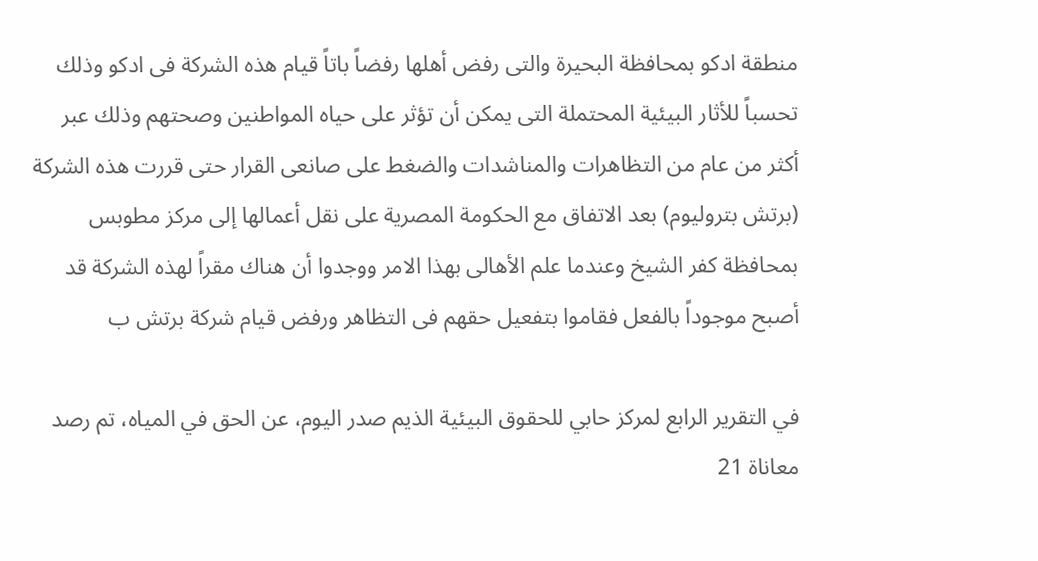منطقة ادكو بمحافظة البحيرة والتى رفض أهلها رفضاً باتاً قيام هذه الشركة فى ادكو وذلك تحسباً للأثار البيئية المحتملة التى يمكن أن تؤثر على حياه المواطنين وصحتهم وذلك عبر أكثر من عام من التظاهرات والمناشدات والضغط على صانعى القرار حتى قررت هذه الشركة (برتش بتروليوم) بعد الاتفاق مع الحكومة المصرية على نقل أعمالها إلى مركز مطوبس بمحافظة كفر الشيخ وعندما علم الأهالى بهذا الامر ووجدوا أن هناك مقراً لهذه الشركة قد أصبح موجوداً بالفعل فقاموا بتفعيل حقهم فى التظاهر ورفض قيام شركة برتش ب

في التقرير الرابع لمركز حابي للحقوق البيئية الذيم صدر اليوم، عن الحق في المياه، تم رصد معاناة 21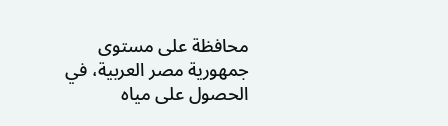محافظة على مستوى جمهورية مصر العربية، في الحصول على مياه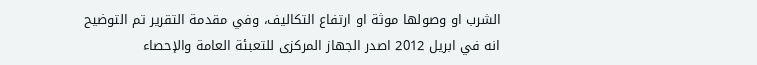الشرب او وصولها موثة او ارتفاع التكاليف، وفي مقدمة التقرير تم التوضيح انه في ابريل 2012 اصدر الجهاز المركزى للتعبئة العامة والإحصاء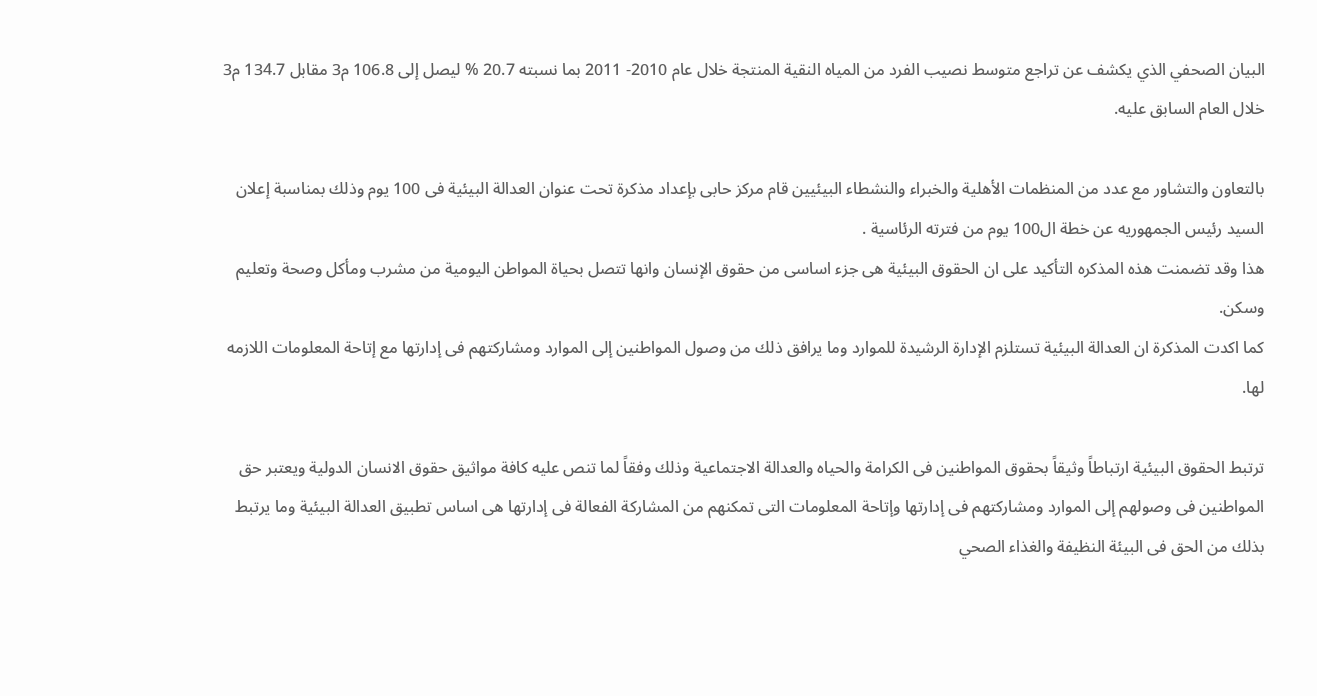البيان الصحفي الذي يكشف عن تراجع متوسط نصيب الفرد من المياه النقية المنتجة خلال عام 2010- 2011 بما نسبته 20.7 % ليصل إلى 106.8 م3 مقابل 134.7 م3 خلال العام السابق عليه.

بالتعاون والتشاور مع عدد من المنظمات الأهلية والخبراء والنشطاء البيئيين قام مركز حابى بإعداد مذكرة تحت عنوان العدالة البيئية فى 100 يوم وذلك بمناسبة إعلان السيد رئيس الجمهوريه عن خطة ال100 يوم من فترته الرئاسية .
هذا وقد تضمنت هذه المذكره التأكيد على ان الحقوق البيئية هى جزء اساسى من حقوق الإنسان وانها تتصل بحياة المواطن اليومية من مشرب ومأكل وصحة وتعليم وسكن.
كما اكدت المذكرة ان العدالة البيئية تستلزم الإدارة الرشيدة للموارد وما يرافق ذلك من وصول المواطنين إلى الموارد ومشاركتهم فى إدارتها مع إتاحة المعلومات اللازمه لها.

ترتبط الحقوق البيئية ارتباطاً وثيقاً بحقوق المواطنين فى الكرامة والحياه والعدالة الاجتماعية وذلك وفقاً لما تنص عليه كافة مواثيق حقوق الانسان الدولية ويعتبر حق المواطنين فى وصولهم إلى الموارد ومشاركتهم فى إدارتها وإتاحة المعلومات التى تمكنهم من المشاركة الفعالة فى إدارتها هى اساس تطبيق العدالة البيئية وما يرتبط بذلك من الحق فى البيئة النظيفة والغذاء الصحي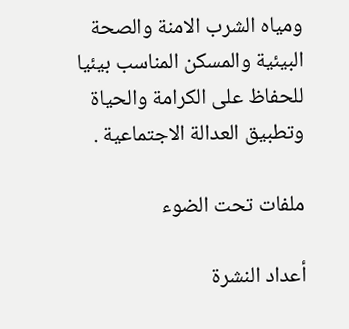ومياه الشرب الامنة والصحة البيئية والمسكن المناسب بيئيا للحفاظ على الكرامة والحياة وتطبيق العدالة الاجتماعية .

ملفات تحت الضوء

أعداد النشرة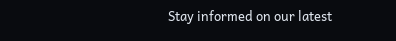Stay informed on our latest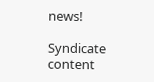news!

Syndicate content